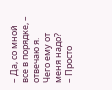– Да, со мной все в порядке, – отвечаю я.
Чего ему от меня надо?
– Просто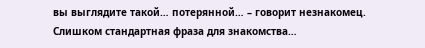вы выглядите такой… потерянной… – говорит незнакомец.
Слишком стандартная фраза для знакомства…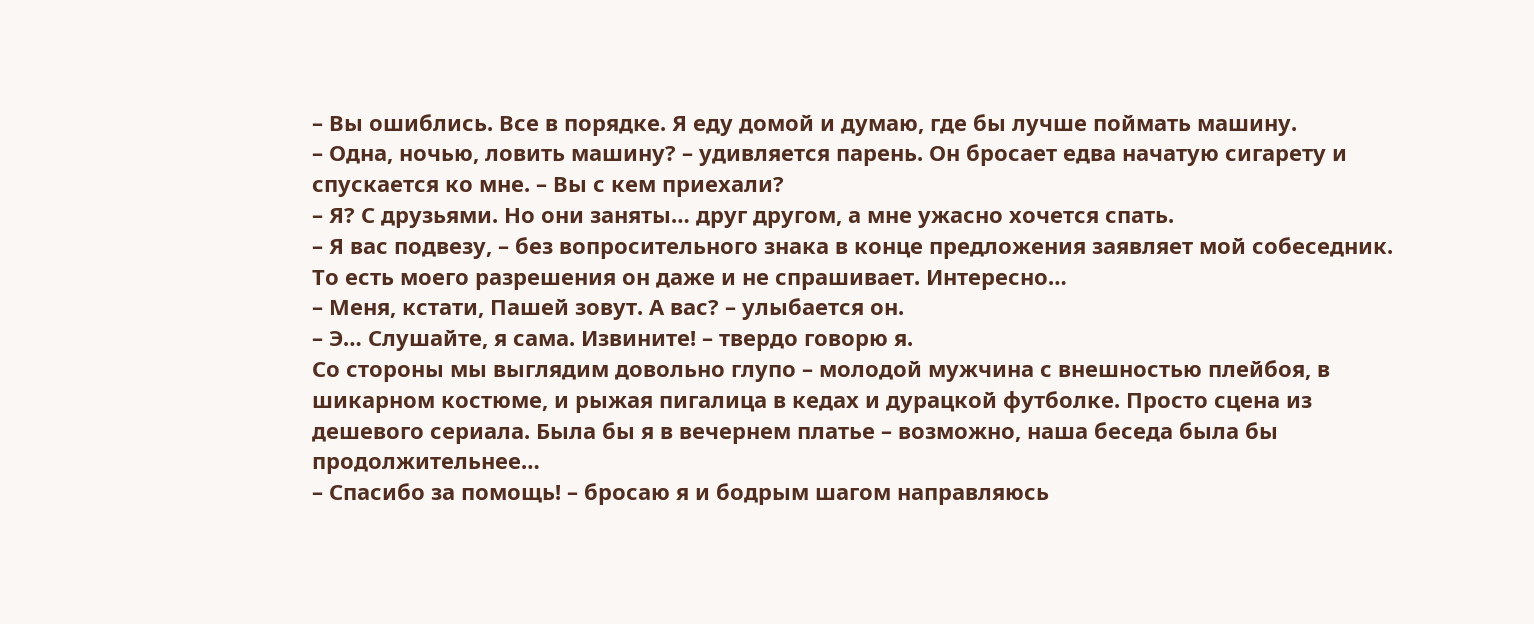– Вы ошиблись. Все в порядке. Я еду домой и думаю, где бы лучше поймать машину.
– Одна, ночью, ловить машину? – удивляется парень. Он бросает едва начатую сигарету и спускается ко мне. – Вы с кем приехали?
– Я? С друзьями. Но они заняты… друг другом, а мне ужасно хочется спать.
– Я вас подвезу, – без вопросительного знака в конце предложения заявляет мой собеседник.
То есть моего разрешения он даже и не спрашивает. Интересно…
– Меня, кстати, Пашей зовут. А вас? – улыбается он.
– Э… Слушайте, я сама. Извините! – твердо говорю я.
Со стороны мы выглядим довольно глупо – молодой мужчина с внешностью плейбоя, в шикарном костюме, и рыжая пигалица в кедах и дурацкой футболке. Просто сцена из дешевого сериала. Была бы я в вечернем платье – возможно, наша беседа была бы продолжительнее…
– Спасибо за помощь! – бросаю я и бодрым шагом направляюсь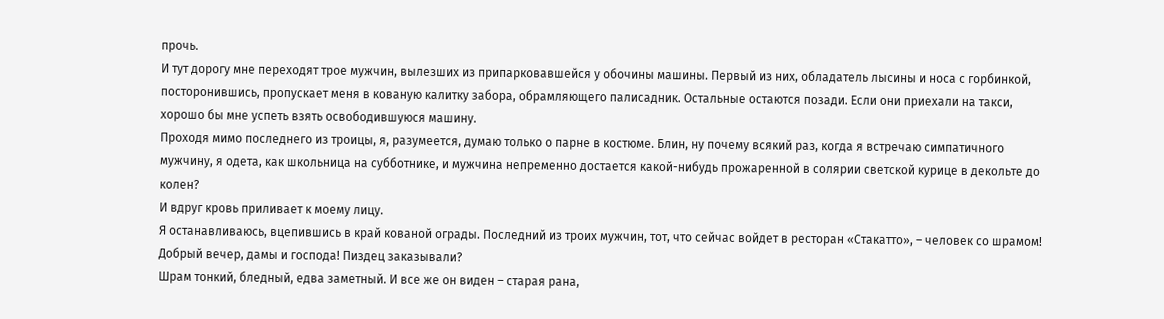прочь.
И тут дорогу мне переходят трое мужчин, вылезших из припарковавшейся у обочины машины. Первый из них, обладатель лысины и носа с горбинкой, посторонившись, пропускает меня в кованую калитку забора, обрамляющего палисадник. Остальные остаются позади. Если они приехали на такси, хорошо бы мне успеть взять освободившуюся машину.
Проходя мимо последнего из троицы, я, разумеется, думаю только о парне в костюме. Блин, ну почему всякий раз, когда я встречаю симпатичного мужчину, я одета, как школьница на субботнике, и мужчина непременно достается какой-нибудь прожаренной в солярии светской курице в декольте до колен?
И вдруг кровь приливает к моему лицу.
Я останавливаюсь, вцепившись в край кованой ограды. Последний из троих мужчин, тот, что сейчас войдет в ресторан «Стакатто», – человек со шрамом!
Добрый вечер, дамы и господа! Пиздец заказывали?
Шрам тонкий, бледный, едва заметный. И все же он виден – старая рана,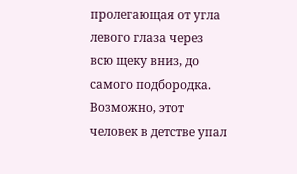пролегающая от угла левого глаза через всю щеку вниз, до самого подбородка. Возможно, этот человек в детстве упал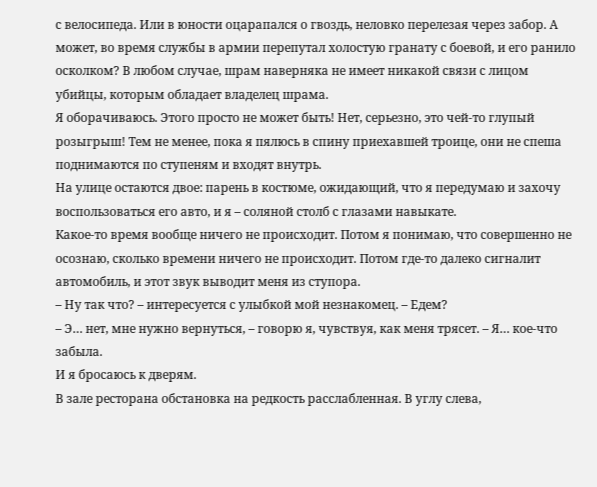с велосипеда. Или в юности оцарапался о гвоздь, неловко перелезая через забор. А может, во время службы в армии перепутал холостую гранату с боевой, и его ранило осколком? В любом случае, шрам наверняка не имеет никакой связи с лицом убийцы, которым обладает владелец шрама.
Я оборачиваюсь. Этого просто не может быть! Нет, серьезно, это чей-то глупый розыгрыш! Тем не менее, пока я пялюсь в спину приехавшей троице, они не спеша поднимаются по ступеням и входят внутрь.
На улице остаются двое: парень в костюме, ожидающий, что я передумаю и захочу воспользоваться его авто, и я – соляной столб с глазами навыкате.
Какое-то время вообще ничего не происходит. Потом я понимаю, что совершенно не осознаю, сколько времени ничего не происходит. Потом где-то далеко сигналит автомобиль, и этот звук выводит меня из ступора.
– Ну так что? – интересуется с улыбкой мой незнакомец. – Едем?
– Э… нет, мне нужно вернуться, – говорю я, чувствуя, как меня трясет. – Я… кое-что забыла.
И я бросаюсь к дверям.
В зале ресторана обстановка на редкость расслабленная. В углу слева,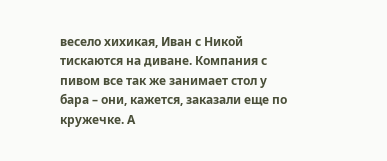весело хихикая, Иван с Никой тискаются на диване. Компания с пивом все так же занимает стол у бара – они, кажется, заказали еще по кружечке. А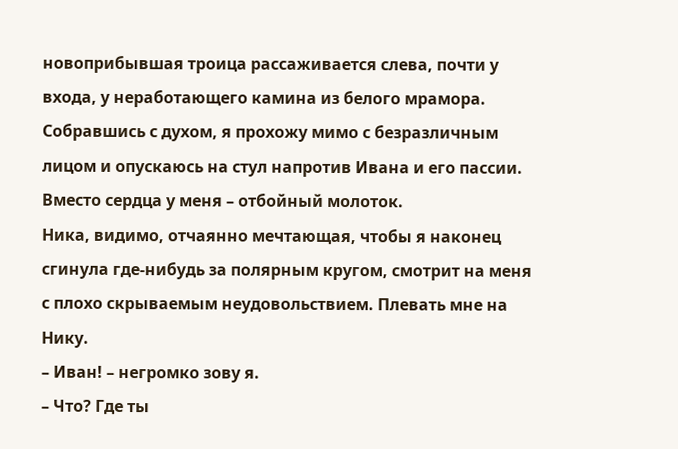новоприбывшая троица рассаживается слева, почти у входа, у неработающего камина из белого мрамора. Собравшись с духом, я прохожу мимо с безразличным лицом и опускаюсь на стул напротив Ивана и его пассии. Вместо сердца у меня – отбойный молоток.
Ника, видимо, отчаянно мечтающая, чтобы я наконец сгинула где-нибудь за полярным кругом, смотрит на меня с плохо скрываемым неудовольствием. Плевать мне на Нику.
– Иван! – негромко зову я.
– Что? Где ты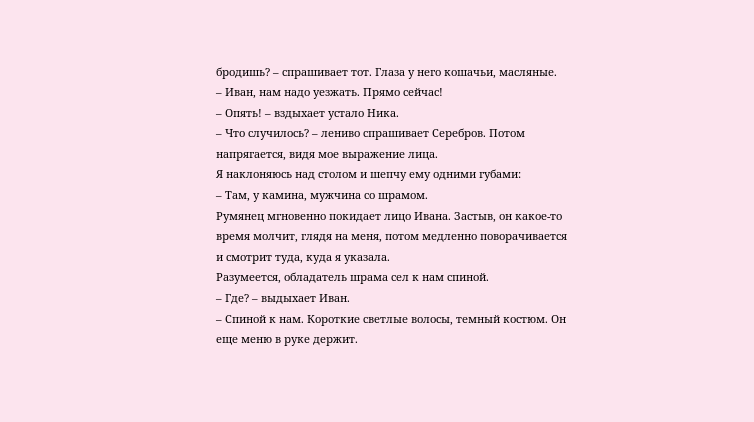бродишь? – спрашивает тот. Глаза у него кошачьи, масляные.
– Иван, нам надо уезжать. Прямо сейчас!
– Опять! – вздыхает устало Ника.
– Что случилось? – лениво спрашивает Серебров. Потом напрягается, видя мое выражение лица.
Я наклоняюсь над столом и шепчу ему одними губами:
– Там, у камина, мужчина со шрамом.
Румянец мгновенно покидает лицо Ивана. Застыв, он какое-то время молчит, глядя на меня, потом медленно поворачивается и смотрит туда, куда я указала.
Разумеется, обладатель шрама сел к нам спиной.
– Где? – выдыхает Иван.
– Спиной к нам. Короткие светлые волосы, темный костюм. Он еще меню в руке держит.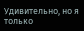Удивительно, но я только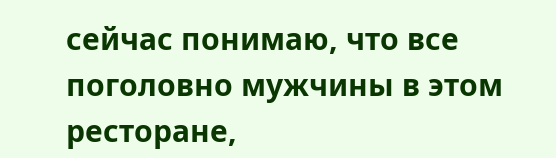сейчас понимаю, что все поголовно мужчины в этом ресторане,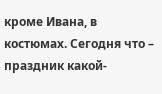кроме Ивана, в костюмах. Сегодня что – праздник какой-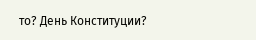то? День Конституции?